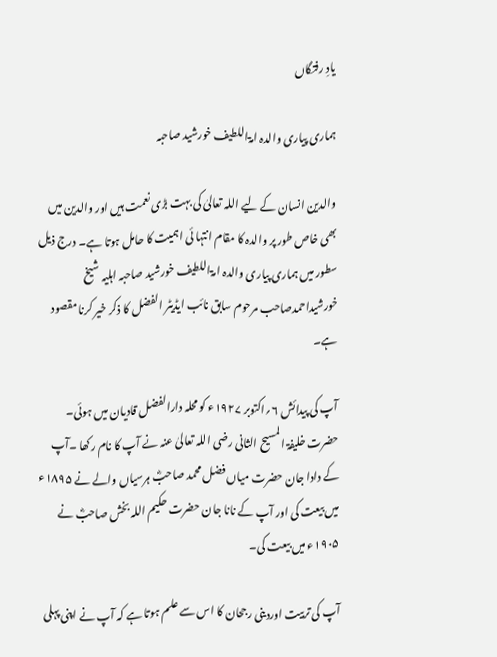یادِ رفتگاں

ہماری پیاری والدہ امۃاللطیف خورشید صاحبہ

والدین انسان کے لیے اللہ تعالیٰ کی بہت بڑی نعمت ہیں اور والدین میں بھی خاص طور پر والدہ کا مقام انتہا ئی اہمیت کا حامل ہوتا ہے۔ درج ذیل سطور میں ہماری پیاری والدہ امۃاللطیف خورشید صاحبہ اہلیہ شیخ خورشیداحمدصاحب مرحوم سابق نائب ایڈیٹر الفضل کا ذکر خیر کرنا مقصود ہے۔

آپ کی پیدائش ۶؍اکتوبر ۱۹۲۷ء کو محلہ دارالفضل قادیان میں ہوئی۔ حضرت خلیفۃ المسیح الثانی رضی اللہ تعالیٰ عنہ نے آپ کا نام رکھا ۔آپ کے دادا جان حضرت میاں فضل محمد صاحبؓ ہرسیاں والے نے ۱۸۹۵ء میں بیعت کی اور آپ کے نانا جان حضرت حکیم اللہ بخش صاحبؓ نے ۱۹۰۵ء میں بیعت کی۔

آپ کی تربیت اوردینی رجحان کا اس سے علم ہوتا ہے کہ آپ نے اپنی پہلی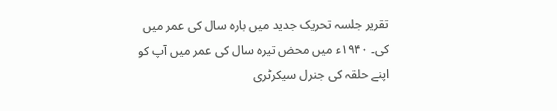تقریر جلسہ تحریک جدید میں بارہ سال کی عمر میں کی۔ ۱۹۴۰ء میں محض تیرہ سال کی عمر میں آپ کو اپنے حلقہ کی جنرل سیکرٹری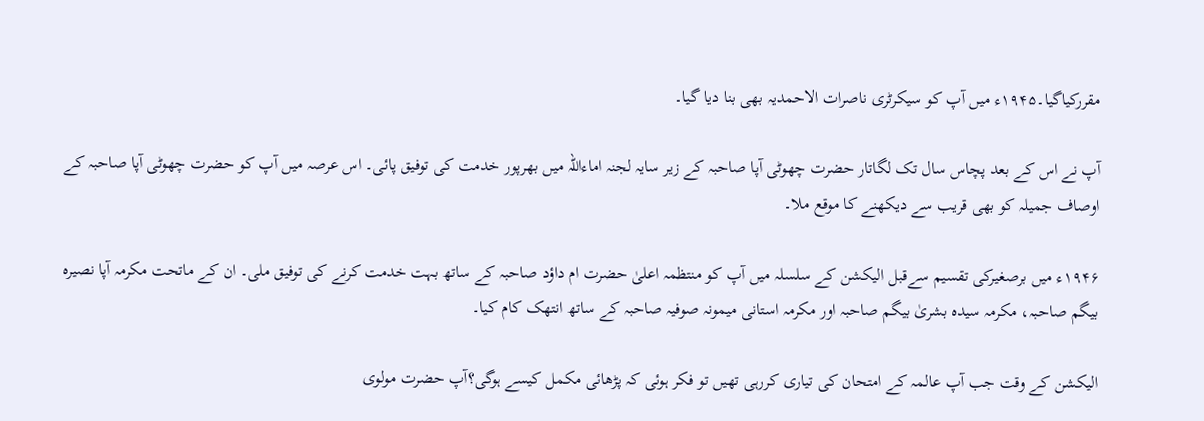مقررکیاگیا۔۱۹۴۵ء میں آپ کو سیکرٹری ناصرات الاحمدیہ بھی بنا دیا گیا۔

آپ نے اس کے بعد پچاس سال تک لگاتار حضرت چھوٹی آپا صاحبہ کے زیر سایہ لجنہ اماءاللہ میں بھرپور خدمت کی توفیق پائی۔ اس عرصہ میں آپ کو حضرت چھوٹی آپا صاحبہ کے اوصاف جمیلہ کو بھی قریب سے دیکھنے کا موقع ملا۔

۱۹۴۶ء میں برصغیرکی تقسیم سےقبل الیکشن کے سلسلہ میں آپ کو منتظمہ اعلیٰ حضرت ام داؤد صاحبہ کے ساتھ بہت خدمت کرنے کی توفیق ملی۔ ان کے ماتحت مکرمہ آپا نصیرہ بیگم صاحبہ، مکرمہ سیدہ بشریٰ بیگم صاحبہ اور مکرمہ استانی میمونہ صوفیہ صاحبہ کے ساتھ انتھک کام کیا۔

الیکشن کے وقت جب آپ عالمہ کے امتحان کی تیاری کررہی تھیں تو فکر ہوئی کہ پڑھائی مکمل کیسے ہوگی؟آپ حضرت مولوی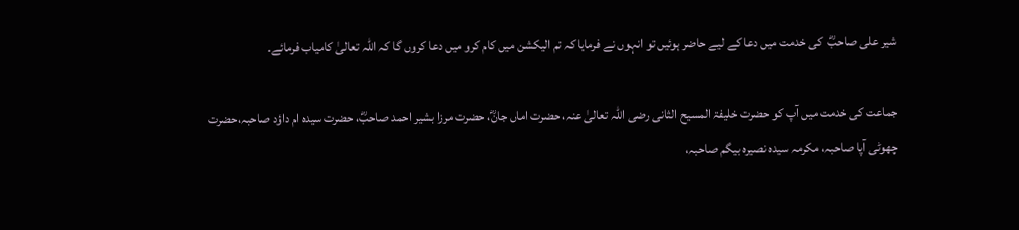شیر علی صاحبؓ  کی خدمت میں دعا کے لیے حاضر ہوئیں تو انہوں نے فرمایا کہ تم الیکشن میں کام کرو میں دعا کروں گا کہ اللہ تعالیٰ کامیاب فرمائے۔

جماعت کی خدمت میں آپ کو حضرت خلیفۃ المسیح الثانی رضی اللہ تعالیٰ عنہ، حضرت اماں جانؓ، حضرت مرزا بشیر احمد صاحبؓ، حضرت سیدہ ام داؤد صاحبہ،حضرت چھوٹی آپا صاحبہ، مکرمہ سیدہ نصیرہ بیگم صاحبہ،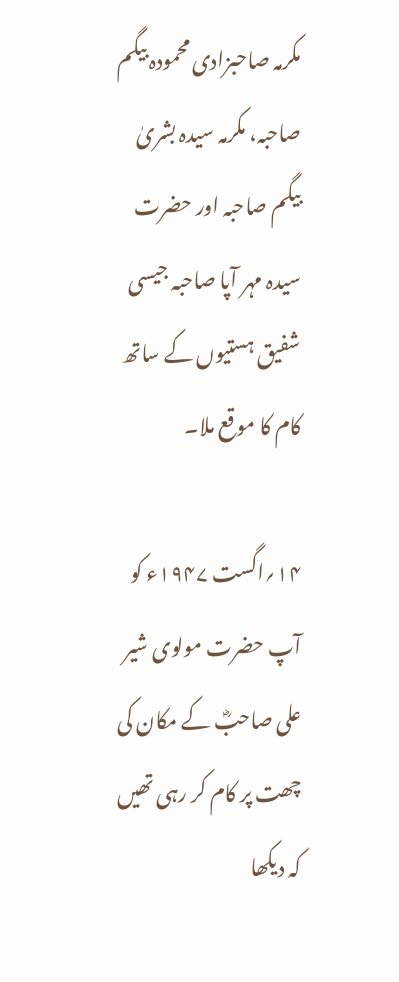مکرمہ صاحبزادی محمودہ بیگم صاحبہ، مکرمہ سیدہ بشریٰ بیگم صاحبہ اور حضرت سیدہ مہر آپا صاحبہ جیسی شفیق ہستیوں کے ساتھ کام کا موقع ملا۔

۱۴؍اگست ۱۹۴۷ء کو آپ حضرت مولوی شیر علی صاحبؓ کے مکان کی چھت پر کام کر رہی تھیں کہ دیکھا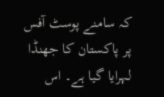کہ سامنے پوسٹ آفس پر پاکستان کا جھنڈا لہرایا گیا ہے۔ اس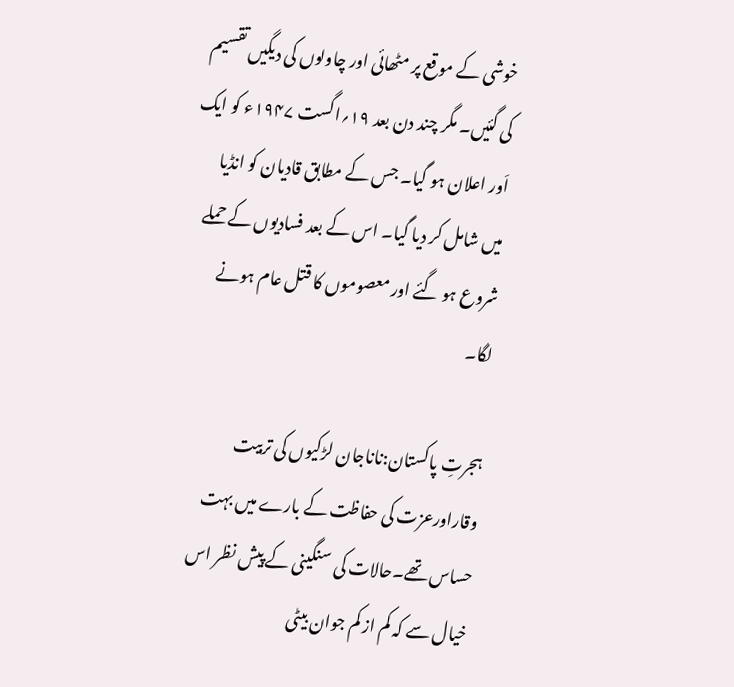خوشی کے موقع پر مٹھائی اور چاولوں کی دیگیں تقسیم کی گئیں۔ مگر چند دن بعد ۱۹؍اگست ۱۹۴۷ء کو ایک اَور اعلان ہو گیا۔ جس کے مطابق قادیان کو انڈیا میں شامل کر دیا گیا۔ اس کے بعد فسادیوں کے حملے شروع ہو گئے اور معصوموں کا قتل عام ہونے لگا۔

ہجرتِ پاکستان:ناناجان لڑکیوں کی تربیت وقاراورعزت کی حفاظت کے بارے میں بہت حساس تھے۔حالات کی سنگینی کے پیش نظر اس خیال سے کہ کم از کم جوان بیٹی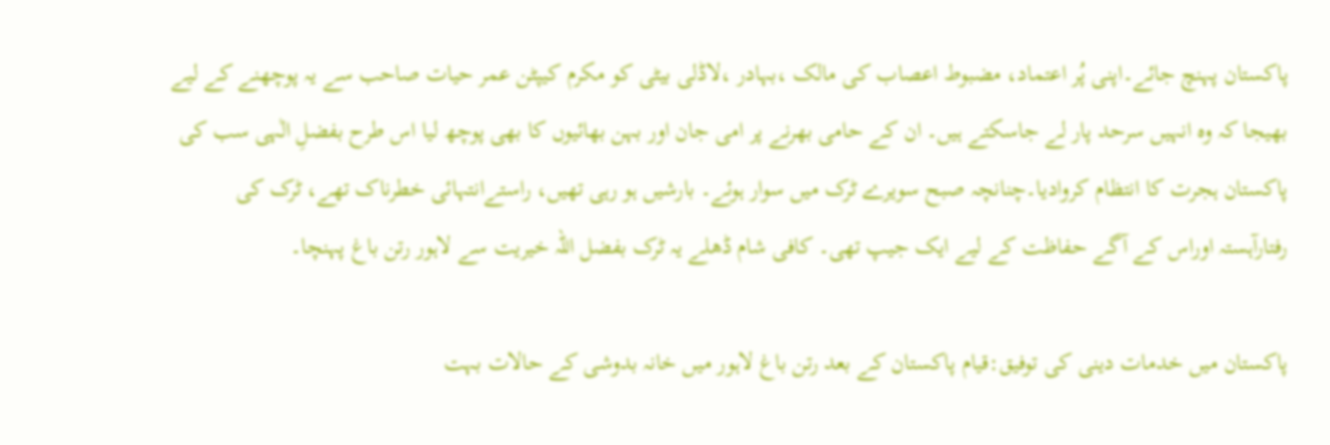پاکستان پہنچ جائے۔اپنی پُر اعتماد، مضبوط اعصاب کی مالک ،بہادر ،لاڈلی بیٹی کو مکرم کیپٹن عمر حیات صاحب سے یہ پوچھنے کے لیے بھیجا کہ وہ انہیں سرحد پار لے جاسکتے ہیں۔ ان کے حامی بھرنے پر امی جان اور بہن بھائیوں کا بھی پوچھ لیا اس طرح بفضلِ الٰہی سب کی پاکستان ہجرت کا انتظام کروادیا۔چنانچہ صبح سویرے ٹرک میں سوار ہوئے۔ بارشیں ہو رہی تھیں، راستےانتہائی خطرناک تھے، ٹرک کی رفتارآہستہ اوراس کے آگے حفاظت کے لیے ایک جیپ تھی۔ کافی شام ڈھلے یہ ٹرک بفضل اللہ خیریت سے لاہور رتن باغ پہنچا۔

پاکستان میں خدمات دینی کی توفیق:قیام پاکستان کے بعد رتن باغ لاہور میں خانہ بدوشی کے حالات بہت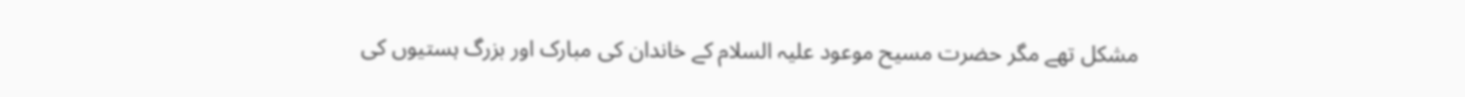مشکل تھے مگر حضرت مسیح موعود علیہ السلام کے خاندان کی مبارک اور بزرگ ہستیوں کی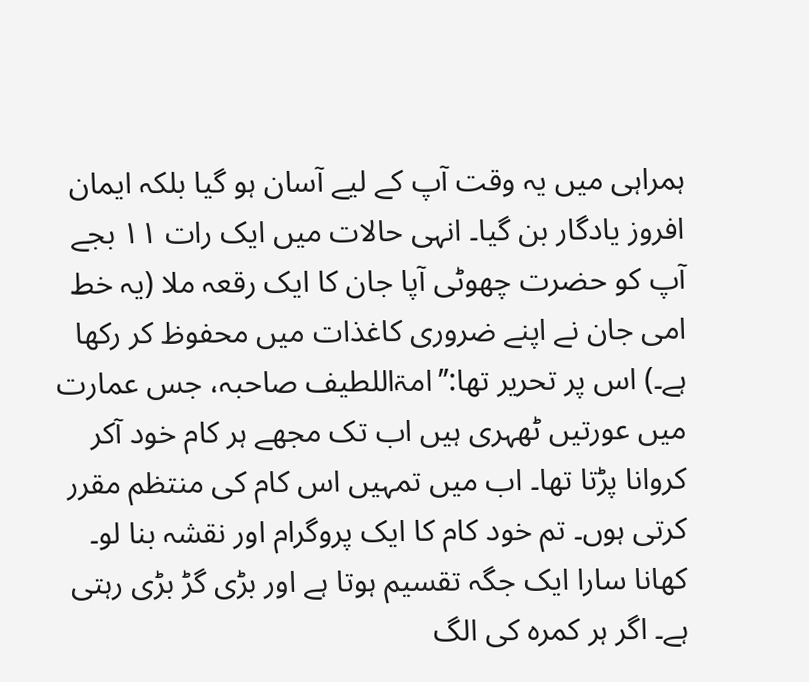ہمراہی میں یہ وقت آپ کے لیے آسان ہو گیا بلکہ ایمان افروز یادگار بن گیا۔ انہی حالات میں ایک رات ۱۱ بجے آپ کو حضرت چھوٹی آپا جان کا ایک رقعہ ملا (یہ خط امی جان نے اپنے ضروری کاغذات میں محفوظ کر رکھا ہے۔) اس پر تحریر تھا:’’امۃاللطیف صاحبہ، جس عمارت میں عورتیں ٹھہری ہیں اب تک مجھے ہر کام خود آکر کروانا پڑتا تھا۔ اب میں تمہیں اس کام کی منتظم مقرر کرتی ہوں۔ تم خود کام کا ایک پروگرام اور نقشہ بنا لو۔ کھانا سارا ایک جگہ تقسیم ہوتا ہے اور بڑی گڑ بڑی رہتی ہے۔ اگر ہر کمرہ کی الگ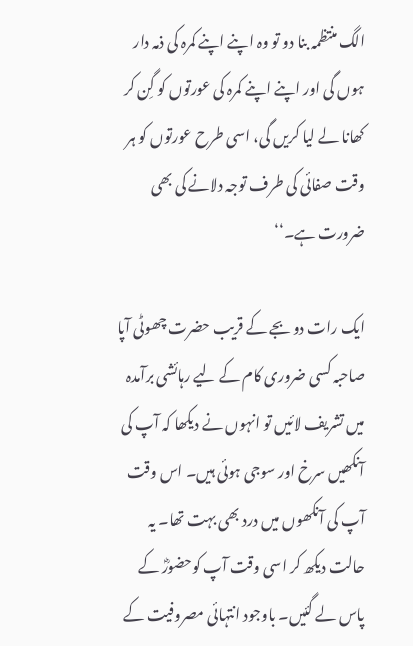الگ منتظمہ بنا دو تو وہ اپنے اپنے کمرہ کی ذمہ دار ہوں گی اور اپنے اپنے کمرہ کی عورتوں کو گِن کر کھانا لے لیا کریں گی، اسی طرح عورتوں کو ہر وقت صفائی کی طرف توجہ دلانے کی بھی ضرورت ہے۔‘‘

ایک رات دو بجے کے قریب حضرت چھوٹی آپا صاحبہ کسی ضروری کام کے لیے رہائشی برآمدہ میں تشریف لائیں تو انہوں نے دیکھا کہ آپ کی آنکھیں سرخ اور سوجی ہوئی ہیں۔ اس وقت آپ کی آنکھوں میں درد بھی بہت تھا۔ یہ حالت دیکھ کر اسی وقت آپ کوحضورؓ کے پاس لے گئیں۔ باوجود انتہائی مصروفیت کے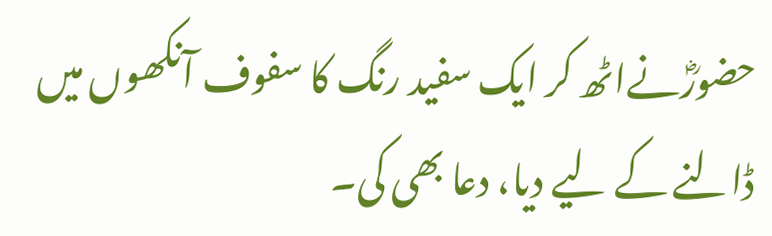حضورؓنےاٹھ کر ایک سفید رنگ کا سفوف آنکھوں میں ڈالنے کے لیے دیا، دعا بھی کی۔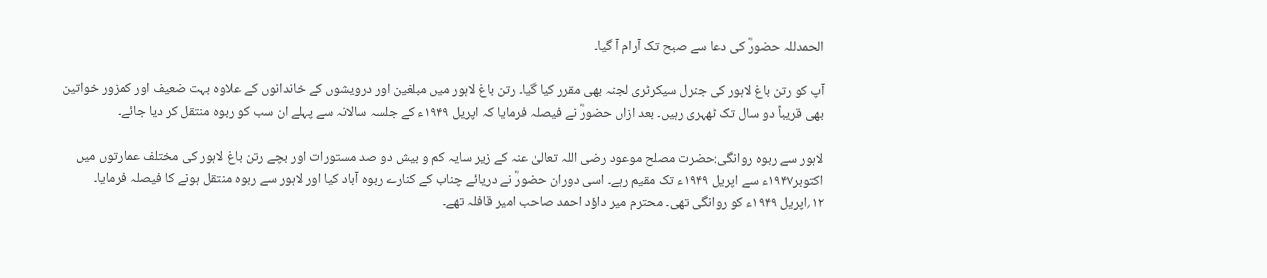الحمدللہ حضورؓ کی دعا سے صبح تک آرام آ گیا۔

آپ کو رتن باغ لاہور کی جنرل سیکرٹری لجنہ بھی مقرر کیا گیا۔ رتن باغ لاہور میں مبلغین اور درویشوں کے خاندانوں کے علاوہ بہت ضعیف اور کمزور خواتین بھی قریباً دو سال تک ٹھہری رہیں۔ بعد ازاں حضورؓ نے فیصلہ فرمایا کہ اپریل ۱۹۴۹ء کے جلسہ سالانہ سے پہلے ان سب کو ربوہ منتقل کر دیا جائے۔

لاہور سے ربوہ روانگی:حضرت مصلح موعود رضی اللہ تعالیٰ عنہ کے زیر سایہ کم و بیش دو صد مستورات اور بچے رتن باغ لاہور کی مختلف عمارتوں میں اکتوبر۱۹۴۷ء سے اپریل ۱۹۴۹ء تک مقیم رہے۔ اسی دوران حضورؓ نے دریائے چناب کے کنارے ربوہ آباد کیا اور لاہور سے ربوہ منتقل ہونے کا فیصلہ فرمایا۔ ۱۲؍اپریل ۱۹۴۹ء کو روانگی تھی۔ محترم میر داؤد احمد صاحب امیر قافلہ تھے۔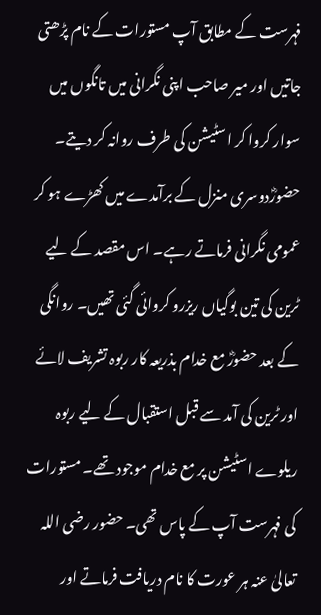فہرست کے مطابق آپ مستورات کے نام پڑھتی جاتیں اور میر صاحب اپنی نگرانی میں تانگوں میں سوار کروا کر اسٹیشن کی طرف روانہ کر دیتے۔ حضورؓدوسری منزل کے برآمدے میں کھڑے ہو کر عمومی نگرانی فرماتے رہے۔ اس مقصد کے لیے ٹرین کی تین بوگیاں ریزرو کروائی گئی تھیں۔ روانگی کے بعد حضورؓ مع خدام بذریعہ کار ربوہ تشریف لائے اور ٹرین کی آمد سے قبل استقبال کے لیے ربوہ ریلوے اسٹیشن پر مع خدام موجود تھے۔ مستورات کی فہرست آپ کے پاس تھی۔ حضور رضی اللہ تعالیٰ عنہ ہر عورت کا نام دریافت فرماتے اور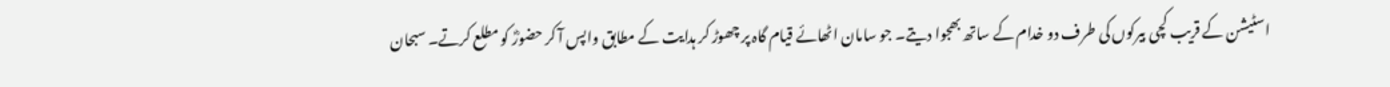اسٹیشن کے قریب کچی بیرکوں کی طرف دو خدام کے ساتھ بھجوا دیتے۔ جو سامان اٹھائے قیام گاہ پر چھوڑ کر ہدایت کے مطابق واپس آ کر حضورؓ کو مطلع کرتے۔ سبحان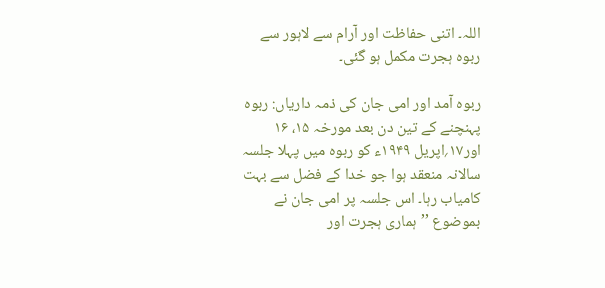اللہ۔ اتنی حفاظت اور آرام سے لاہور سے ربوہ ہجرت مکمل ہو گئی۔

ربوہ آمد اور امی جان کی ذمہ داریاں: ربوہ پہنچنے کے تین دن بعد مورخہ ۱۵، ۱۶ اور۱۷؍اپریل ۱۹۴۹ء کو ربوہ میں پہلا جلسہ سالانہ منعقد ہوا جو خدا کے فضل سے بہت کامیاب رہا۔ اس جلسہ پر امی جان نے بموضوع ’’ہماری ہجرت اور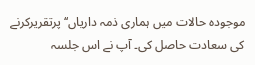موجودہ حالات میں ہماری ذمہ داریاں‘‘ پرتقریرکرنے کی سعادت حاصل کی۔ آپ نے اس جلسہ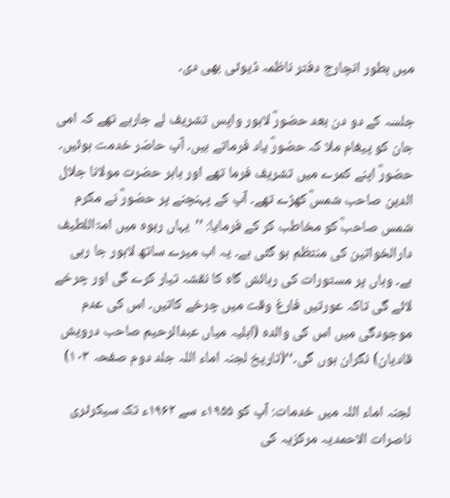میں بطور انچارج دفتر ناظمہ ڈیوٹی بھی دی۔

جلسہ کے دو دن بعد حضورؓ لاہور واپس تشریف لے جارہے تھے کہ امی جان کو پیغام ملا کہ حضورؓ یاد فرماتے ہیں۔ آپ حاضر خدمت ہوئیں۔ حضورؓ اپنے کمرے میں تشریف فرما تھے اور باہر حضرت مولانا جلال الدین صاحب شمسؓ کھڑے تھے۔ آپ کے پہنچنے پر حضورؓ نے مکرم شمس صاحبؓ کو مخاطب کر کے فرمایا: ’’یہاں ربوہ میں امۃاللطیف دارالخواتین کی منتظم ہو گئی ہے۔ یہ اب میرے ساتھ لاہور جا رہی ہے۔ وہاں پر مستورات کی رہائش گاہ کا نقشہ تیار کرے گی اور چرخے لائے گی تاکہ عورتیں فارغ وقت میں چرخے کاتیں۔ اس کی عدم موجودگی میں اس کی والدہ (اہلیہ میاں عبدالرحیم صاحب درویش قادیان) نگران ہوں گی۔‘‘(تاریخ لجنہ اماء اللہ جلد دوم صفحہ ۱۰۳)

لجنہ اماء اللہ میں خدمات: آپ کو ۱۹۵۵ء سے ۱۹۶۲ء تک سیکرٹری ناصرات الاحمدیہ مرکزیہ کی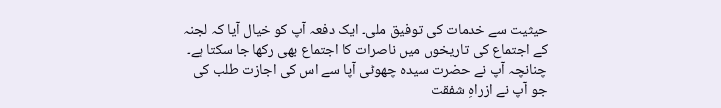حیثیت سے خدمات کی توفیق ملی۔ ایک دفعہ آپ کو خیال آیا کہ لجنہ کے اجتماع کی تاریخوں میں ناصرات کا اجتماع بھی رکھا جا سکتا ہے۔ چنانچہ آپ نے حضرت سیدہ چھوٹی آپا سے اس کی اجازت طلب کی جو آپ نے ازراہِ شفقت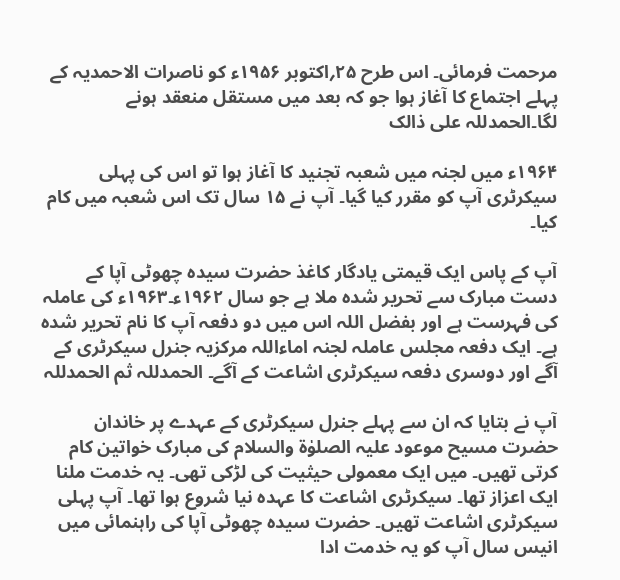مرحمت فرمائی۔ اس طرح ۲۵؍اکتوبر ۱۹۵۶ء کو ناصرات الاحمدیہ کے پہلے اجتماع کا آغاز ہوا جو کہ بعد میں مستقل منعقد ہونے لگا۔الحمدللہ علی ذالک

۱۹۶۴ء میں لجنہ میں شعبہ تجنید کا آغاز ہوا تو اس کی پہلی سیکرٹری آپ کو مقرر کیا گیا۔ آپ نے ۱۵ سال تک اس شعبہ میں کام کیا۔

آپ کے پاس ایک قیمتی یادگار کاغذ حضرت سیدہ چھوٹی آپا کے دست مبارک سے تحریر شدہ ملا ہے جو سال ۱۹۶۲ء۔۱۹۶۳ء کی عاملہ کی فہرست ہے اور بفضل اللہ اس میں دو دفعہ آپ کا نام تحریر شدہ ہے۔ ایک دفعہ مجلس عاملہ لجنہ اماءاللہ مرکزیہ جنرل سیکرٹری کے آگے اور دوسری دفعہ سیکرٹری اشاعت کے آگے۔ الحمدللہ ثم الحمدللہ

آپ نے بتایا کہ ان سے پہلے جنرل سیکرٹری کے عہدے پر خاندان حضرت مسیح موعود علیہ الصلوٰۃ والسلام کی مبارک خواتین کام کرتی تھیں۔ میں ایک معمولی حیثیت کی لڑکی تھی۔ یہ خدمت ملنا ایک اعزاز تھا۔ سیکرٹری اشاعت کا عہدہ نیا شروع ہوا تھا۔ آپ پہلی سیکرٹری اشاعت تھیں۔ حضرت سیدہ چھوٹی آپا کی راہنمائی میں انیس سال آپ کو یہ خدمت ادا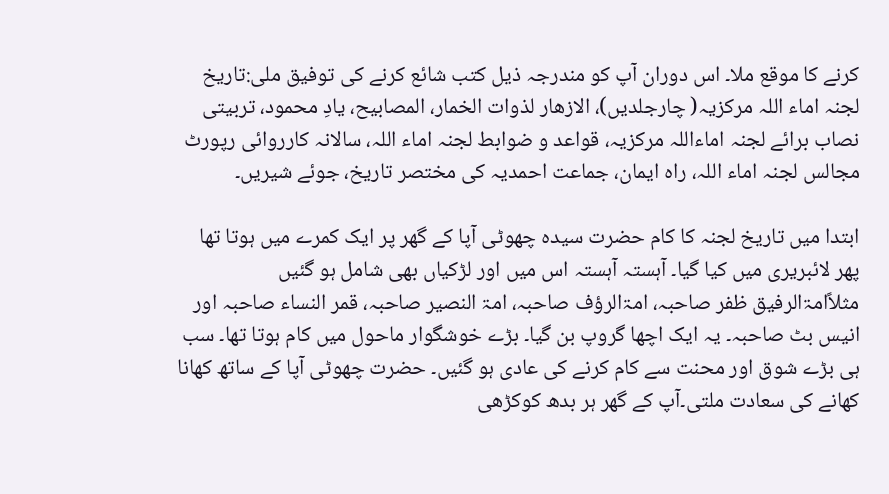کرنے کا موقع ملا۔ اس دوران آپ کو مندرجہ ذیل کتب شائع کرنے کی توفیق ملی:تاریخ لجنہ اماء اللہ مرکزیہ( چارجلدیں)، الازھار لذوات الخمار، المصابیح، یادِ محمود، تربیتی نصاب برائے لجنہ اماءاللہ مرکزیہ، قواعد و ضوابط لجنہ اماء اللہ، سالانہ کارروائی رپورٹ مجالس لجنہ اماء اللہ، راہ ایمان، جماعت احمدیہ کی مختصر تاریخ، جوئے شیریں۔

ابتدا میں تاریخ لجنہ کا کام حضرت سیدہ چھوٹی آپا کے گھر پر ایک کمرے میں ہوتا تھا پھر لائبریری میں کیا گیا۔ آہستہ آہستہ اس میں اور لڑکیاں بھی شامل ہو گئیں مثلاًامۃالرفیق ظفر صاحبہ، امۃالرؤف صاحبہ، امۃ النصیر صاحبہ، قمر النساء صاحبہ اور انیس بٹ صاحبہ۔ یہ ایک اچھا گروپ بن گیا۔ بڑے خوشگوار ماحول میں کام ہوتا تھا۔ سب ہی بڑے شوق اور محنت سے کام کرنے کی عادی ہو گئیں۔ حضرت چھوٹی آپا کے ساتھ کھانا کھانے کی سعادت ملتی۔آپ کے گھر ہر بدھ کوکڑھی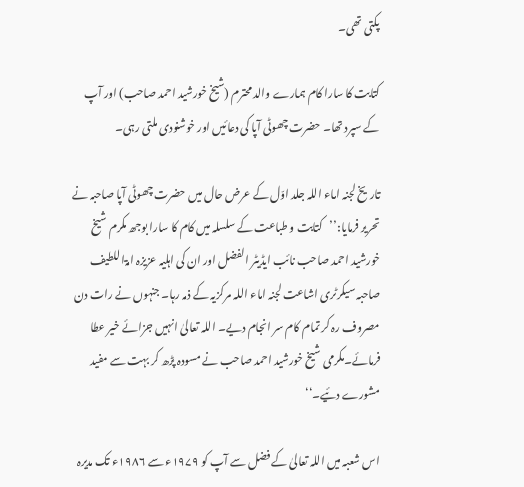پکتی تھی۔

کتابت کا سارا کام ہمارے والد محترم (شیخ خورشید احمد صاحب) اور آپ کے سپرد تھا۔ حضرت چھوٹی آپا کی دعائیں اور خوشنودی ملتی رہی۔

تاریخ لجنہ اماء اللہ جلد اوّل کے عرض حال میں حضرت چھوٹی آپا صاحبہ نے تحریر فرمایا:’’کتابت و طباعت کے سلسلہ میں کام کا سارا بوجھ مکرم شیخ خورشید احمد صاحب نائب ایڈیٹر الفضل اور ان کی اہلیہ عزیزہ امۃاللطیف صاحبہ سیکرٹری اشاعت لجنہ اماء اللہ مرکزیہ کے ذمہ رہا۔ جنہوں نے رات دن مصروف رہ کر تمام کام سر انجام دیے۔ اللہ تعالیٰ انہیں جزائے خیر عطا فرمائے۔مکرمی شیخ خورشید احمد صاحب نے مسودہ پڑھ کر بہت سے مفید مشورے دئیے۔‘‘

اس شعبہ میں اللہ تعالیٰ کے فضل سے آپ کو ۱۹۷۹ء سے ۱۹۸۶ء تک مدیرہ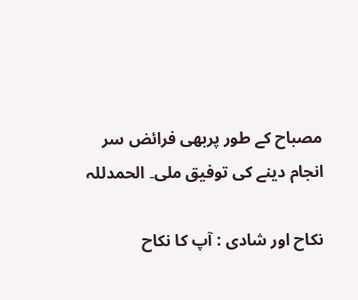مصباح کے طور پربھی فرائض سر انجام دینے کی توفیق ملی۔ الحمدللہ

نکاح اور شادی : آپ کا نکاح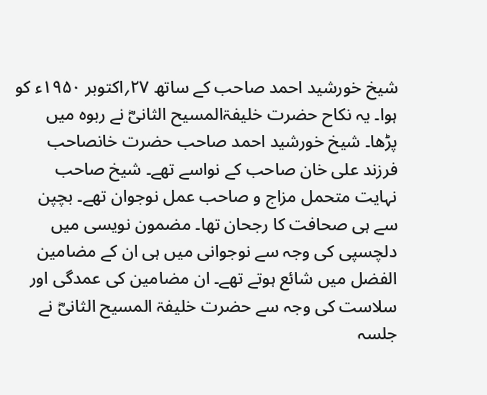شیخ خورشید احمد صاحب کے ساتھ ۲۷؍اکتوبر ۱۹۵۰ء کو ہوا۔ یہ نکاح حضرت خلیفۃالمسیح الثانیؓ نے ربوہ میں پڑھا۔ شیخ خورشید احمد صاحب حضرت خانصاحب فرزند علی خان صاحب کے نواسے تھے۔ شیخ صاحب نہایت متحمل مزاج و صاحب عمل نوجوان تھے۔ بچپن سے ہی صحافت کا رجحان تھا۔ مضمون نویسی میں دلچسپی کی وجہ سے نوجوانی میں ہی ان کے مضامین الفضل میں شائع ہوتے تھے۔ ان مضامین کی عمدگی اور سلاست کی وجہ سے حضرت خلیفۃ المسیح الثانیؓ نے جلسہ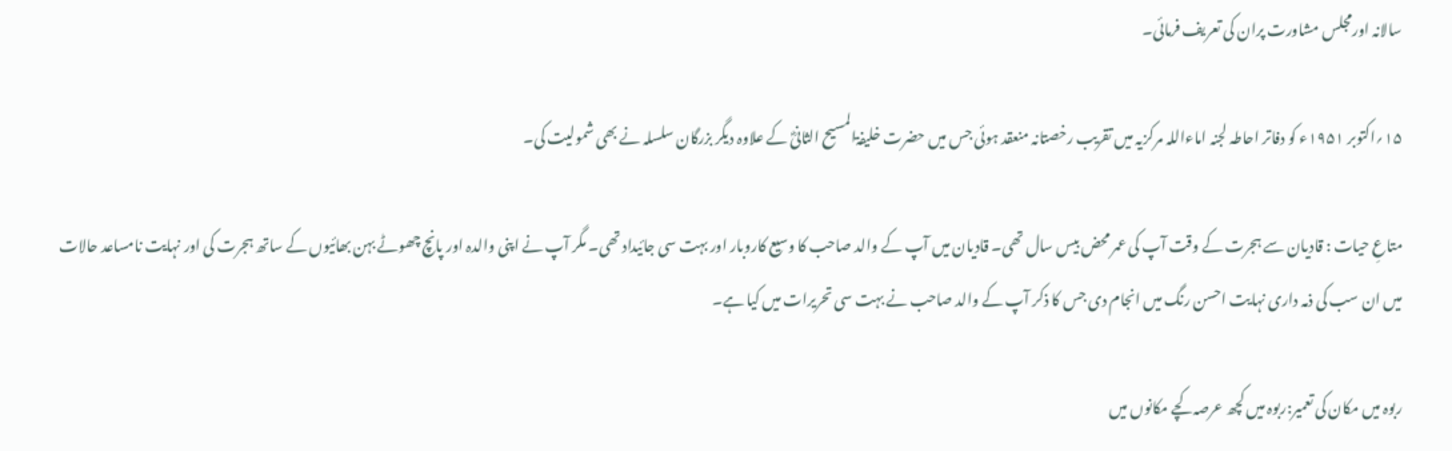سالانہ اورمجلس مشاورت پران کی تعریف فرمائی۔

۱۵؍اکتوبر ۱۹۵۱ء کو دفاتر احاطہ لجنہ اماءاللہ مرکزیہ میں تقریب رخصتانہ منعقد ہوئی جس میں حضرت خلیفۃالمسیح الثانیؓ کے علاوہ دیگر بزرگان سلسلہ نے بھی شمولیت کی۔

متاعِ حیات : قادیان سے ہجرت کے وقت آپ کی عمر محض بیس سال تھی۔ قادیان میں آپ کے والد صاحب کا وسیع کاروبار اور بہت سی جائیداد تھی۔ مگر آپ نے اپنی والدہ اور پانچ چھوٹے بہن بھائیوں کے ساتھ ہجرت کی اور نہایت نامساعد حالات میں ان سب کی ذمہ داری نہایت احسن رنگ میں انجام دی جس کا ذکر آپ کے والد صاحب نے بہت سی تحریرات میں کیا ہے۔

ربوہ میں مکان کی تعمیر:ربوہ میں کچھ عرصہ کچے مکانوں میں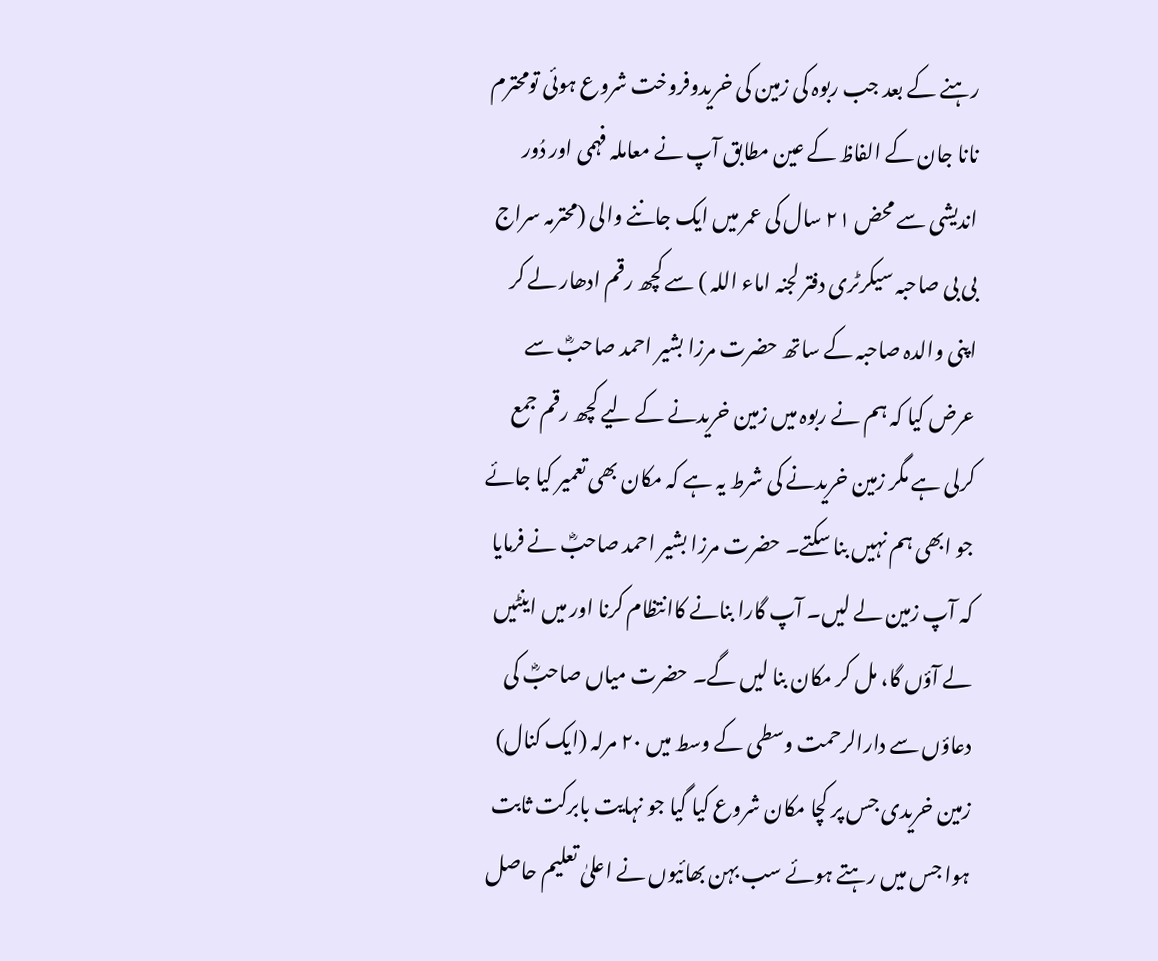رہنے کے بعد جب ربوہ کی زمین کی خریدوفروخت شروع ہوئی تومحترم نانا جان کے الفاظ کے عین مطابق آپ نے معاملہ فہمی اور دُور اندیشی سے محض ۲۱ سال کی عمر میں ایک جاننے والی (محترمہ سراج بی بی صاحبہ سیکرٹری دفتر لجنہ اماء اللہ ) سے کچھ رقم ادھار لے کر اپنی والدہ صاحبہ کے ساتھ حضرت مرزا بشیر احمد صاحبؓ سے عرض کیا کہ ہم نے ربوہ میں زمین خریدنے کے لیے کچھ رقم جمع کرلی ہے مگر زمین خریدنے کی شرط یہ ہے کہ مکان بھی تعمیر کیا جائے جو ابھی ہم نہیں بنا سکتے۔ حضرت مرزا بشیر احمد صاحبؓ نے فرمایا کہ آپ زمین لے لیں۔ آپ گارا بنانے کاانتظام کرنا اور میں اینٹیں لے آؤں گا، مل کر مکان بنا لیں گے۔ حضرت میاں صاحبؓ کی دعاؤں سے دارالرحمت وسطی کے وسط میں ۲۰ مرلہ (ایک کنال) زمین خریدی جس پر کچا مکان شروع کیا گیا جو نہایت بابرکت ثابت ہوا جس میں رہتے ہوئے سب بہن بھائیوں نے اعلیٰ تعلیم حاصل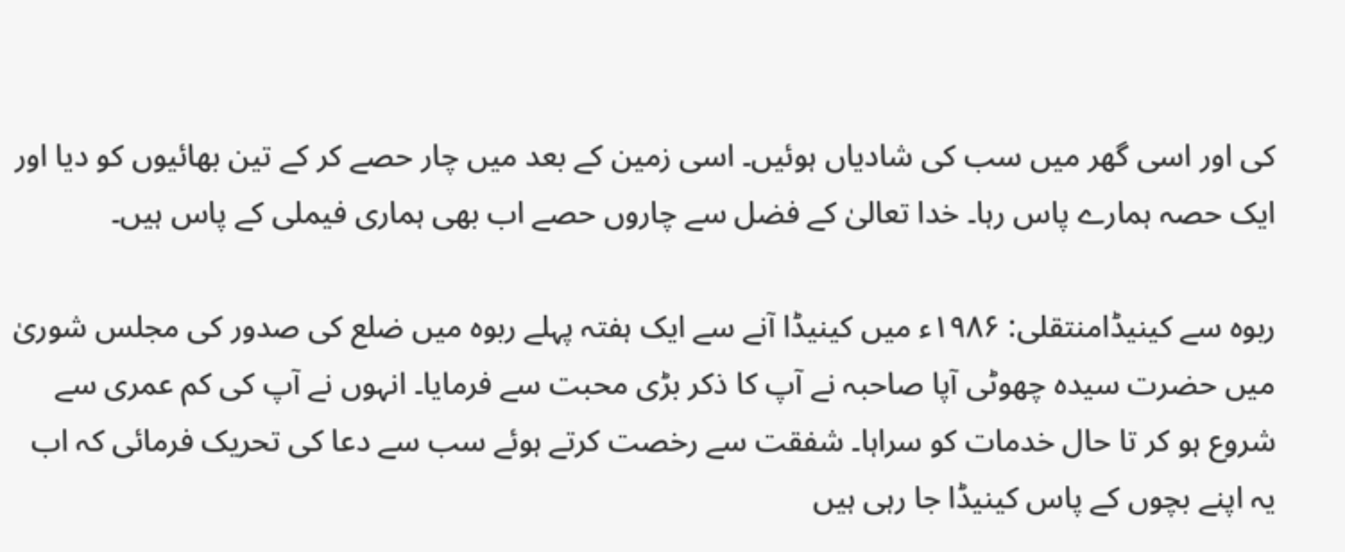کی اور اسی گھر میں سب کی شادیاں ہوئیں۔ اسی زمین کے بعد میں چار حصے کر کے تین بھائیوں کو دیا اور ایک حصہ ہمارے پاس رہا۔ خدا تعالیٰ کے فضل سے چاروں حصے اب بھی ہماری فیملی کے پاس ہیں۔

ربوہ سے کینیڈامنتقلی: ۱۹۸۶ء میں کینیڈا آنے سے ایک ہفتہ پہلے ربوہ میں ضلع کی صدور کی مجلس شوریٰ میں حضرت سیدہ چھوٹی آپا صاحبہ نے آپ کا ذکر بڑی محبت سے فرمایا۔ انہوں نے آپ کی کم عمری سے شروع ہو کر تا حال خدمات کو سراہا۔ شفقت سے رخصت کرتے ہوئے سب سے دعا کی تحریک فرمائی کہ اب یہ اپنے بچوں کے پاس کینیڈا جا رہی ہیں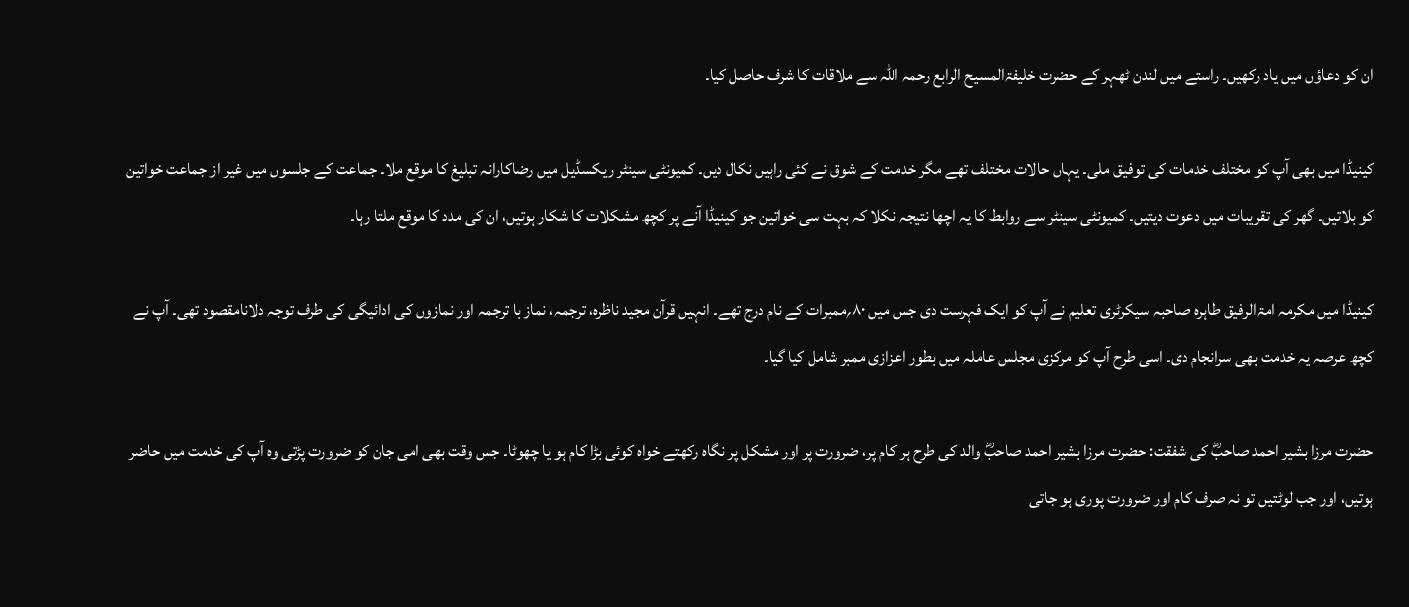ان کو دعاؤں میں یاد رکھیں۔ راستے میں لندن ٹھہر کے حضرت خلیفۃالمسیح الرابع رحمہ اللہ سے ملاقات کا شرف حاصل کیا۔

کینیڈا میں بھی آپ کو مختلف خدمات کی توفیق ملی۔ یہاں حالات مختلف تھے مگر خدمت کے شوق نے کئی راہیں نکال دیں۔ کمیونٹی سینٹر ریکسڈیل میں رضاکارانہ تبلیغ کا موقع ملا۔ جماعت کے جلسوں میں غیر از جماعت خواتین کو بلاتیں۔ گھر کی تقریبات میں دعوت دیتیں۔ کمیونٹی سینٹر سے روابط کا یہ اچھا نتیجہ نکلا کہ بہت سی خواتین جو کینیڈا آنے پر کچھ مشکلات کا شکار ہوتیں، ان کی مدد کا موقع ملتا رہا۔

کینیڈا میں مکرمہ امۃالرفیق طاہرہ صاحبہ سیکرٹری تعلیم نے آپ کو ایک فہرست دی جس میں ۸۰؍ممبرات کے نام درج تھے۔ انہیں قرآن مجید ناظرہ، ترجمہ، نماز با ترجمہ اور نمازوں کی ادائیگی کی طرف توجہ دلانامقصود تھی۔ آپ نے کچھ عرصہ یہ خدمت بھی سرانجام دی۔ اسی طرح آپ کو مرکزی مجلس عاملہ میں بطور اعزازی ممبر شامل کیا گیا۔

حضرت مرزا بشیر احمد صاحبؓ کی شفقت: حضرت مرزا بشیر احمد صاحبؓ والد کی طرح ہر کام پر، ضرورت پر اور مشکل پر نگاہ رکھتے خواہ کوئی بڑا کام ہو یا چھوٹا۔ جس وقت بھی امی جان کو ضرورت پڑتی وہ آپ کی خدمت میں حاضر ہوتیں، اور جب لوٹتیں تو نہ صرف کام اور ضرورت پوری ہو جاتی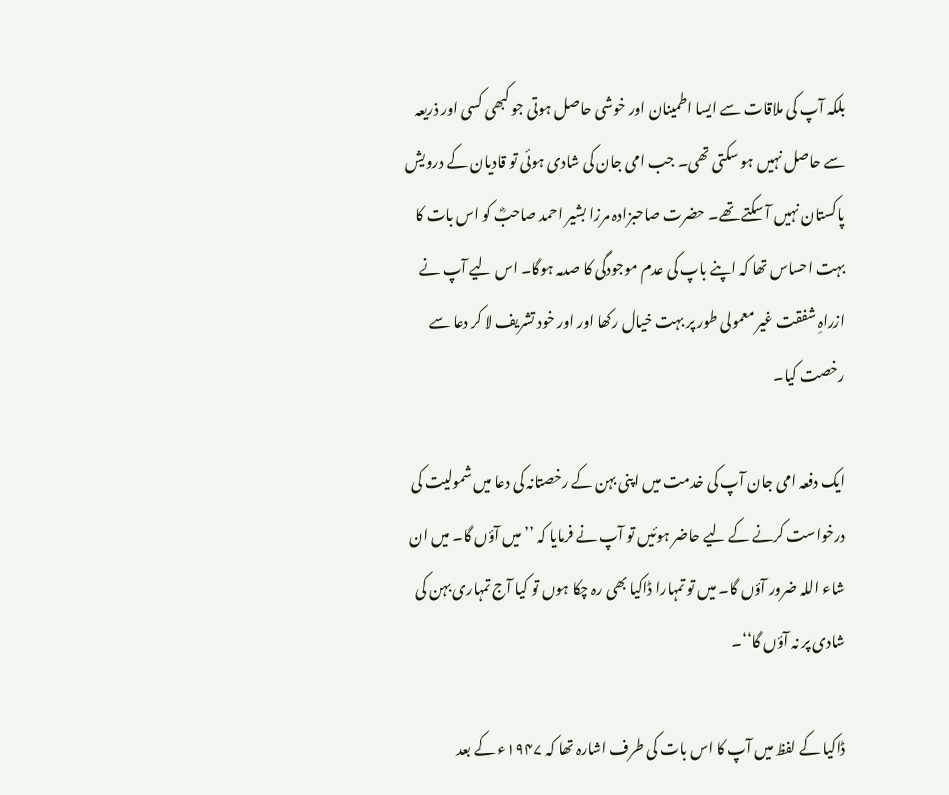بلکہ آپ کی ملاقات سے ایسا اطمینان اور خوشی حاصل ہوتی جو کبھی کسی اور ذریعہ سے حاصل نہیں ہو سکتی تھی۔ جب امی جان کی شادی ہوئی تو قادیان کے درویش پاکستان نہیں آ سکتے تھے۔ حضرت صاحبزادہ مرزا بشیر احمد صاحبؓ کو اس بات کا بہت احساس تھا کہ اپنے باپ کی عدم موجودگی کا صدمہ ہوگا۔ اس لیے آپ نے ازراہِ شفقت غیر معمولی طور پر بہت خیال رکھا اور اور خود تشریف لا کر دعا سے رخصت کیا۔

ایک دفعہ امی جان آپ کی خدمت میں اپنی بہن کے رخصتانہ کی دعا میں شمولیت کی درخواست کرنے کے لیے حاضر ہوئیں تو آپ نے فرمایا کہ ’’میں آؤں گا۔ میں ان شاء اللہ ضرور آؤں گا۔ میں تو تمہارا ڈاکیا بھی رہ چکا ہوں تو کیا آج تمہاری بہن کی شادی پر نہ آؤں گا‘‘۔

ڈاکیا کے لفظ میں آپ کا اس بات کی طرف اشارہ تھا کہ ۱۹۴۷ء کے بعد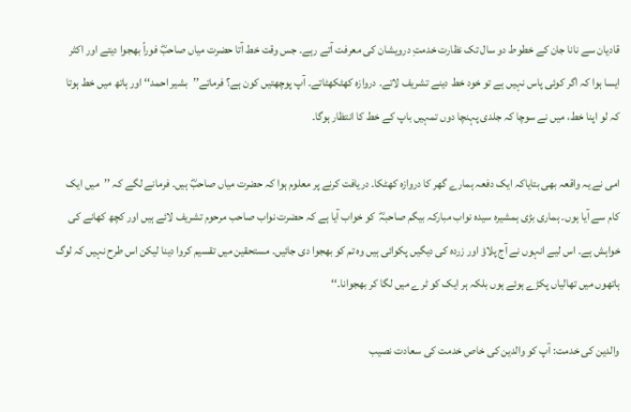قادیان سے نانا جان کے خطوط دو سال تک نظارت خدمتِ درویشان کی معرفت آتے رہے۔ جس وقت خط آتا حضرت میاں صاحبؓ فوراً بھجوا دیتے اور اکثر ایسا ہوا کہ اگر کوئی پاس نہیں ہے تو خود خط دینے تشریف لاتے۔ دروازہ کھٹکھٹاتے۔ آپ پوچھتیں کون ہے؟ فرماتے’’بشیر احمد‘‘ اور ہاتھ میں خط ہوتا کہ لو اپنا خط، میں نے سوچا کہ جلدی پہنچا دوں تمہیں باپ کے خط کا انتظار ہوگا۔

امی نے یہ واقعہ بھی بتایاکہ ایک دفعہ ہمارے گھر کا دروازہ کھٹکا۔ دریافت کرنے پر معلوم ہوا کہ حضرت میاں صاحبؓ ہیں۔ فرمانے لگے کہ ’’میں ایک کام سے آیا ہوں۔ ہماری بڑی ہمشیرہ سیدہ نواب مبارکہ بیگم صاحبہؓ  کو خواب آیا ہے کہ حضرت نواب صاحب مرحوم تشریف لائے ہیں اور کچھ کھانے کی خواہش ہے۔ اس لیے انہوں نے آج پلاؤ اور زردہ کی دیگیں پکوائی ہیں وہ تم کو بھجوا دی جائیں۔ مستحقین میں تقسیم کروا دینا لیکن اس طرح نہیں کہ لوگ ہاتھوں میں تھالیاں پکڑے ہوئے ہوں بلکہ ہر ایک کو ٹرے میں لگا کر بھجوانا۔‘‘

والدین کی خدمت: آپ کو والدین کی خاص خدمت کی سعادت نصیب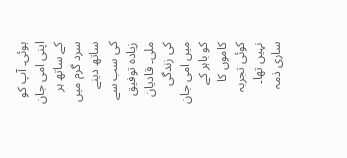ہوئی۔ آپ کو اپنی امی جان کے ساتھ ہر سرد گرم میں ساتھ دینے کی سب سے زیادہ توفیق ملی۔ قادیان کی زندگی میں امی جان کو باہر کے کاموں کا کوئی تجربہ نہیں تھا۔ ساری ذمہ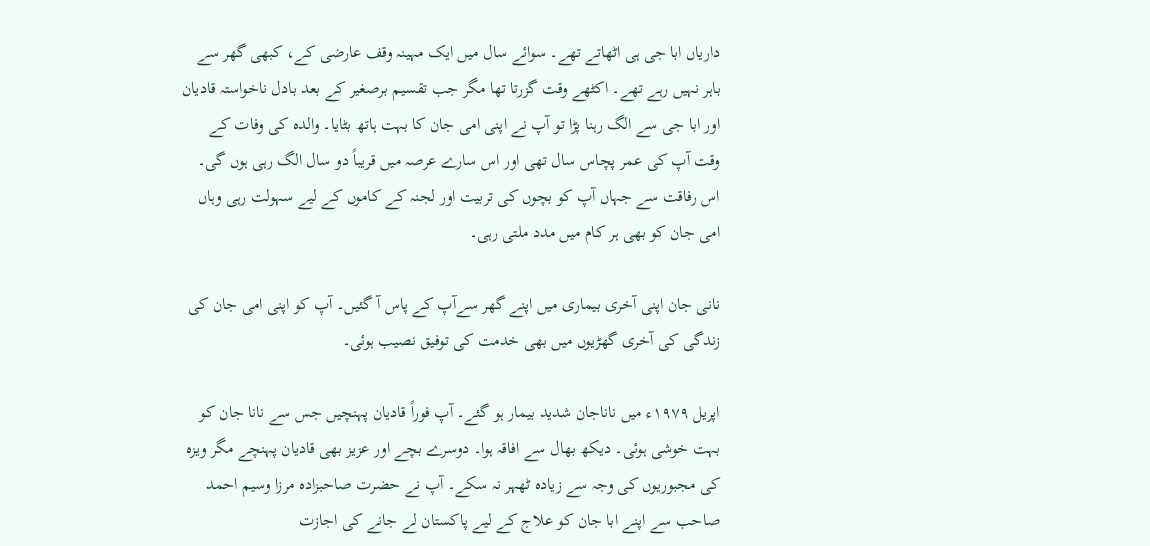داریاں ابا جی ہی اٹھاتے تھے۔ سوائے سال میں ایک مہینہ وقف عارضی کے، کبھی گھر سے باہر نہیں رہے تھے۔ اکٹھے وقت گزرتا تھا مگر جب تقسیم برصغیر کے بعد بادل ناخواستہ قادیان اور ابا جی سے الگ رہنا پڑا تو آپ نے اپنی امی جان کا بہت ہاتھ بٹایا۔ والدہ کی وفات کے وقت آپ کی عمر پچاس سال تھی اور اس سارے عرصہ میں قریباً دو سال الگ رہی ہوں گی۔ اس رفاقت سے جہاں آپ کو بچوں کی تربیت اور لجنہ کے کاموں کے لیے سہولت رہی وہاں امی جان کو بھی ہر کام میں مدد ملتی رہی۔

نانی جان اپنی آخری بیماری میں اپنے گھر سےآپ کے پاس آ گئیں۔ آپ کو اپنی امی جان کی زندگی کی آخری گھڑیوں میں بھی خدمت کی توفیق نصیب ہوئی۔

اپریل ۱۹۷۹ء میں ناناجان شدید بیمار ہو گئے۔ آپ فوراً قادیان پہنچیں جس سے نانا جان کو بہت خوشی ہوئی۔ دیکھ بھال سے افاقہ ہوا۔ دوسرے بچے اور عزیز بھی قادیان پہنچے مگر ویزہ کی مجبوریوں کی وجہ سے زیادہ ٹھہر نہ سکے۔ آپ نے حضرت صاحبزادہ مرزا وسیم احمد صاحب سے اپنے ابا جان کو علاج کے لیے پاکستان لے جانے کی اجازت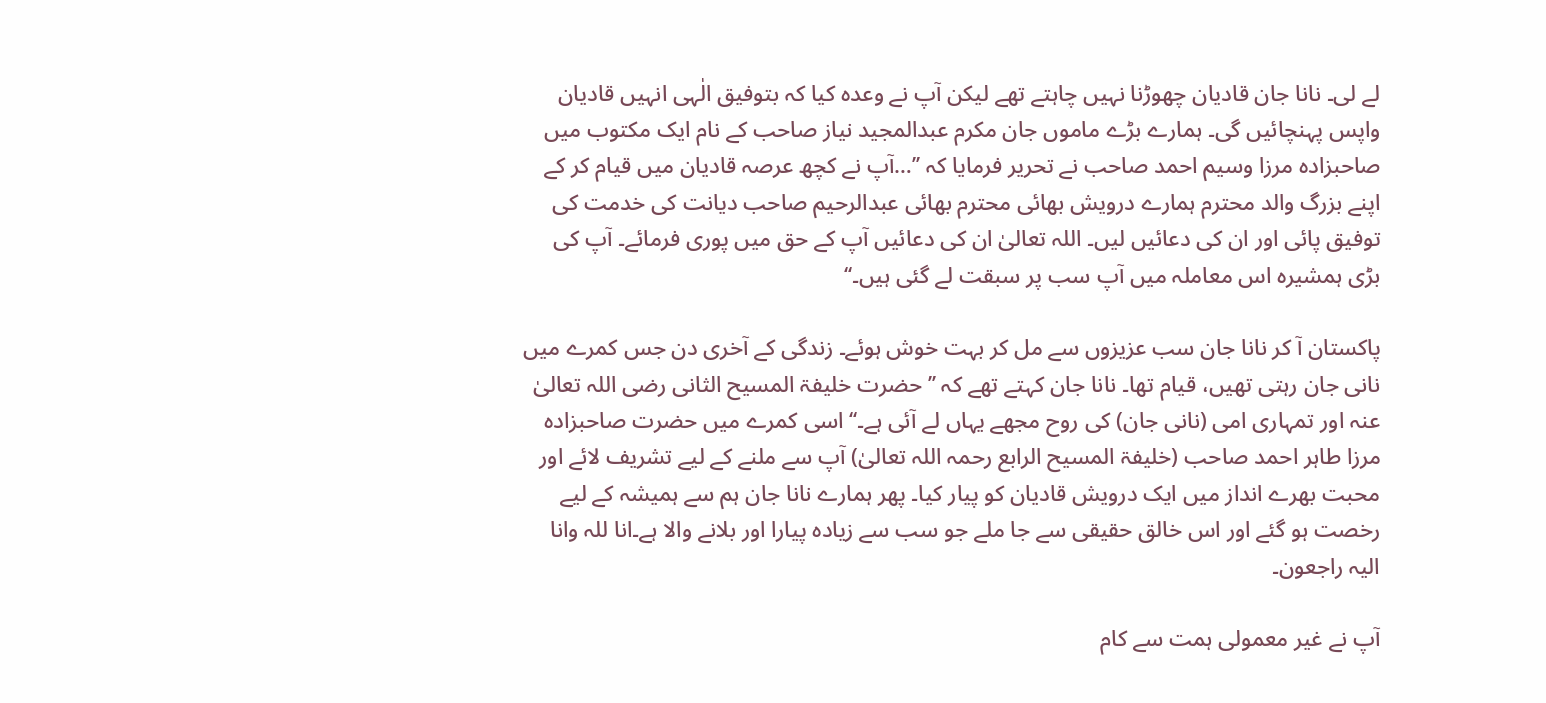لے لی۔ نانا جان قادیان چھوڑنا نہیں چاہتے تھے لیکن آپ نے وعدہ کیا کہ بتوفیق الٰہی انہیں قادیان واپس پہنچائیں گی۔ ہمارے بڑے ماموں جان مکرم عبدالمجید نیاز صاحب کے نام ایک مکتوب میں صاحبزادہ مرزا وسیم احمد صاحب نے تحریر فرمایا کہ ’’…آپ نے کچھ عرصہ قادیان میں قیام کر کے اپنے بزرگ والد محترم ہمارے درویش بھائی محترم بھائی عبدالرحیم صاحب دیانت کی خدمت کی توفیق پائی اور ان کی دعائیں لیں۔ اللہ تعالیٰ ان کی دعائیں آپ کے حق میں پوری فرمائے۔ آپ کی بڑی ہمشیرہ اس معاملہ میں آپ سب پر سبقت لے گئی ہیں۔‘‘

پاکستان آ کر نانا جان سب عزیزوں سے مل کر بہت خوش ہوئے۔ زندگی کے آخری دن جس کمرے میں نانی جان رہتی تھیں، قیام تھا۔ نانا جان کہتے تھے کہ ’’حضرت خلیفۃ المسیح الثانی رضی اللہ تعالیٰ عنہ اور تمہاری امی (نانی جان) کی روح مجھے یہاں لے آئی ہے۔‘‘اسی کمرے میں حضرت صاحبزادہ مرزا طاہر احمد صاحب (خلیفۃ المسیح الرابع رحمہ اللہ تعالیٰ) آپ سے ملنے کے لیے تشریف لائے اور محبت بھرے انداز میں ایک درویش قادیان کو پیار کیا۔ پھر ہمارے نانا جان ہم سے ہمیشہ کے لیے رخصت ہو گئے اور اس خالق حقیقی سے جا ملے جو سب سے زیادہ پیارا اور بلانے والا ہے۔انا للہ وانا الیہ راجعون۔

آپ نے غیر معمولی ہمت سے کام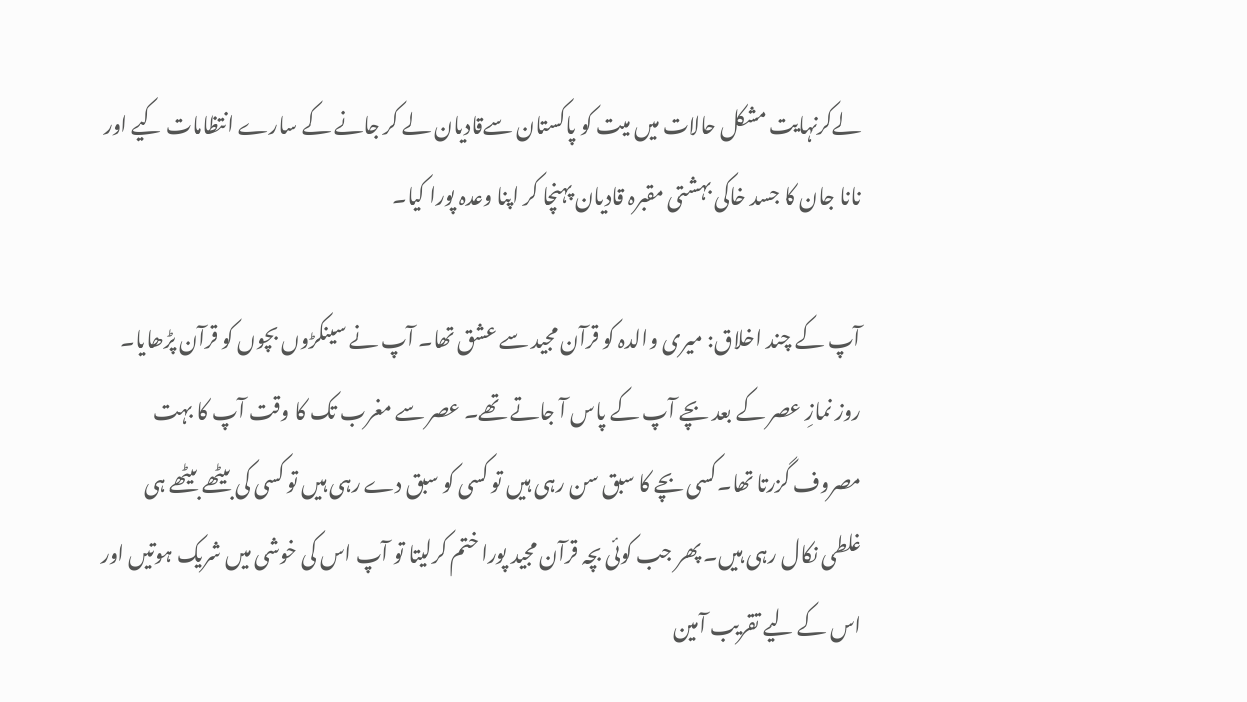لےکرنہایت مشکل حالات میں میت کو پاکستان سےقادیان لے کر جانے کے سارے انتظامات کیے اور نانا جان کا جسد خاکی بہشتی مقبرہ قادیان پہنچا کر اپنا وعدہ پورا کیا۔

آپ کے چند اخلاق: میری والدہ کو قرآن مجید سے عشق تھا۔ آپ نے سینکڑوں بچوں کو قرآن پڑھایا۔ روز نمازِ عصر کے بعد بچے آپ کے پاس آ جاتے تھے۔ عصر سے مغرب تک کا وقت آپ کا بہت مصروف گزرتا تھا۔کسی بچے کا سبق سن رہی ہیں تو کسی کو سبق دے رہی ہیں تو کسی کی بیٹھے بیٹھے ہی غلطی نکال رہی ہیں۔ پھر جب کوئی بچہ قرآن مجید پورا ختم کرلیتا تو آپ اس کی خوشی میں شریک ہوتیں اور اس کے لیے تقریب آمین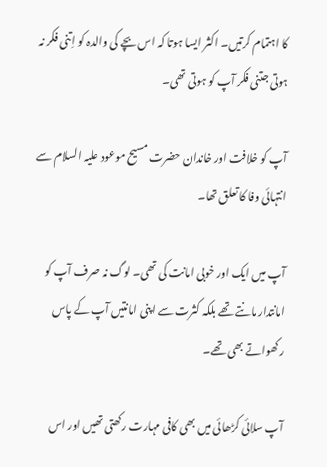کا اہتمام کرتیں۔ اکثر ایسا ہوتا کہ اس بچے کی والدہ کو اِتنی فکر نہ ہوتی جتنی فکر آپ کو ہوتی تھی۔

آپ کو خلافت اور خاندان حضرت مسیح موعود علیہ السلام سے انتہائی وفا کا تعلق تھا۔

آپ میں ایک اور خوبی امانت کی تھی۔ لوگ نہ صرف آپ کو امانتدار مانتے تھے بلکہ کثرت سے اپنی امانتیں آپ کے پاس رکھواتے بھی تھے۔

آپ سلائی کڑھائی میں بھی کافی مہارت رکھتی تھیں اور اس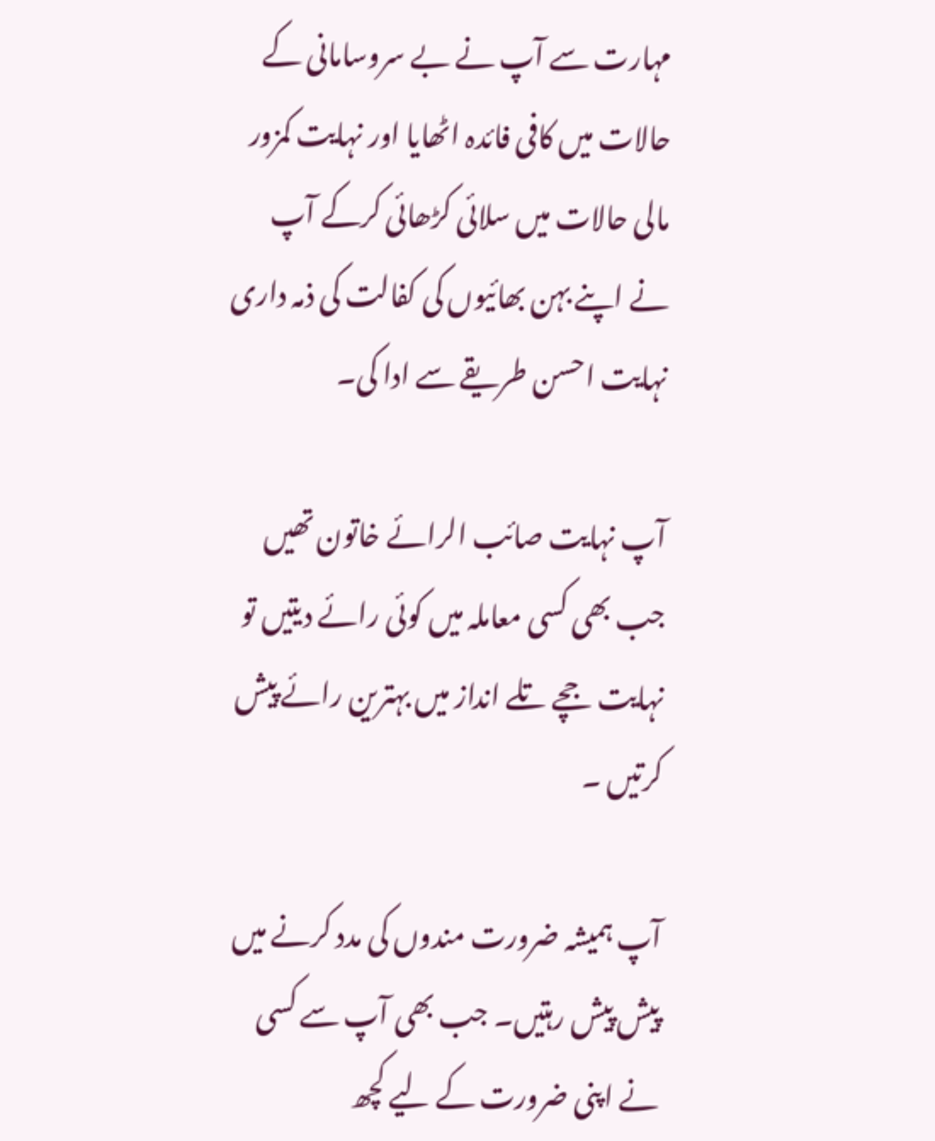مہارت سے آپ نے بے سروسامانی کے حالات میں کافی فائدہ اٹھایا اور نہایت کمزور مالی حالات میں سلائی کڑھائی کرکے آپ نے اپنے بہن بھائیوں کی کفالت کی ذمہ داری نہایت احسن طریقے سے ادا کی۔

آپ نہایت صائب الرائے خاتون تھیں جب بھی کسی معاملہ میں کوئی رائے دیتیں تو نہایت جچے تلے انداز میں بہترین رائے پیش کرتیں ۔

آپ ہمیشہ ضرورت مندوں کی مدد کرنے میں پیش پیش رہتیں۔ جب بھی آپ سے کسی نے اپنی ضرورت کے لیے کچھ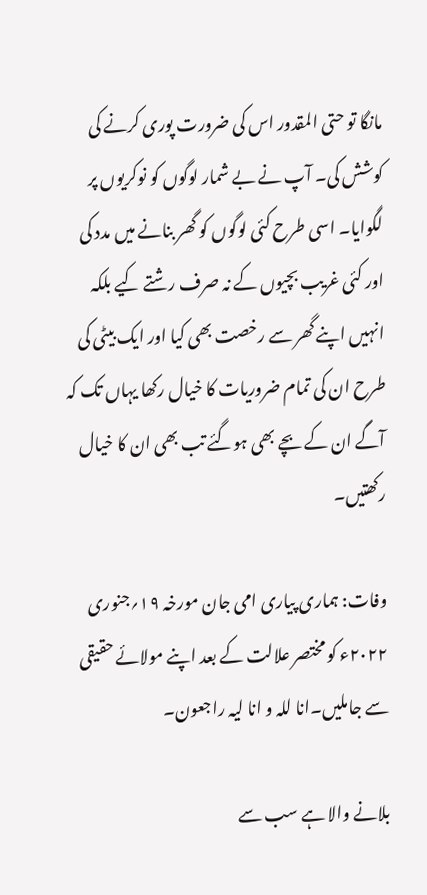مانگا تو حتی المقدور اس کی ضرورت پوری کرنے کی کوشش کی۔ آپ نے بے شمار لوگوں کو نوکریوں پر لگوایا۔ اسی طرح کئی لوگوں کو گھر بنانے میں مدد کی اور کئی غریب بچیوں کے نہ صرف رشتے کیے بلکہ انہیں اپنے گھر سے رخصت بھی کیا اور ایک بیٹی کی طرح ان کی تمام ضروریات کا خیال رکھا یہاں تک کہ آگے ان کے بچے بھی ہوگئے تب بھی ان کا خیال رکھتیں۔

وفات: ہماری پیاری امی جان مورخہ ۱۹؍جنوری ۲۰۲۲ء کو مختصر علالت کے بعد اپنے مولائے حقیقی سے جاملیں۔انا للہ و انا لیہ راجعون۔

بلانے والا ہے سب سے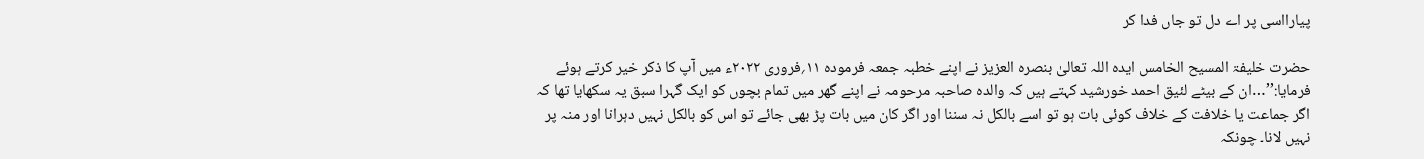پیارااسی پر اے دل تو جاں فدا کر

حضرت خلیفۃ المسیح الخامس ایدہ اللہ تعالیٰ بنصرہ العزیز نے اپنے خطبہ جمعہ فرمودہ ۱۱؍فروری ۲۰۲۲ء میں آپ کا ذکر خیر کرتے ہوئے فرمایا:’’…ان کے بیٹے لئیق احمد خورشید کہتے ہیں کہ والدہ صاحبہ مرحومہ نے اپنے گھر میں تمام بچوں کو ایک گہرا سبق یہ سکھایا تھا کہ اگر جماعت یا خلافت کے خلاف کوئی بات ہو تو اسے بالکل نہ سننا اور اگر کان میں بات پڑ بھی جائے تو اس کو بالکل نہیں دہرانا اور منہ پر نہیں لانا۔ چونکہ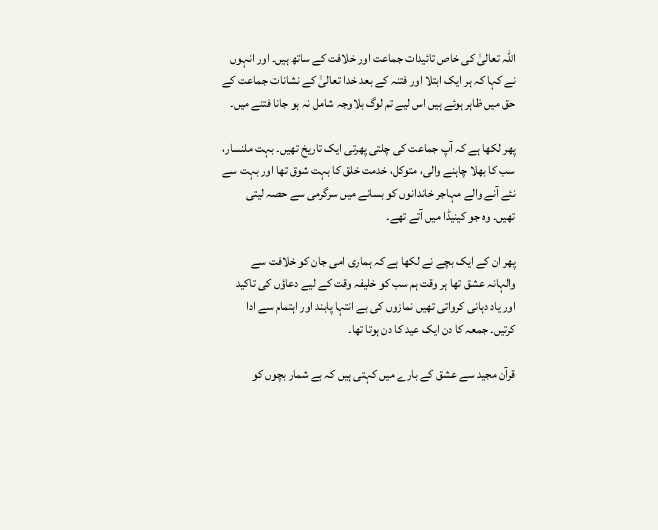اللہ تعالیٰ کی خاص تائیدات جماعت اور خلافت کے ساتھ ہیں۔ اور انہوں نے کہا کہ ہر ایک ابتلا اور فتنہ کے بعد خدا تعالیٰ کے نشانات جماعت کے حق میں ظاہر ہوئے ہیں اس لیے تم لوگ بلاوجہ شامل نہ ہو جانا فتنے میں۔

پھر لکھا ہے کہ آپ جماعت کی چلتی پھرتی ایک تاریخ تھیں۔ بہت ملنسار، سب کا بھلا چاہنے والی، متوکل، خدمت خلق کا بہت شوق تھا اور بہت سے نئے آنے والے مہاجر خاندانوں کو بسانے میں سرگرمی سے حصہ لیتی تھیں۔ وہ جو کینیڈا میں آتے تھے۔

پھر ان کے ایک بچے نے لکھا ہے کہ ہماری امی جان کو خلافت سے والہانہ عشق تھا ہر وقت ہم سب کو خلیفہ وقت کے لیے دعاؤں کی تاکید اور یاد دہانی کرواتی تھیں نمازوں کی بے انتہا پابند اور اہتمام سے ادا کرتیں۔ جمعہ کا دن ایک عید کا دن ہوتا تھا۔

قرآن مجید سے عشق کے بارے میں کہتی ہیں کہ بے شمار بچوں کو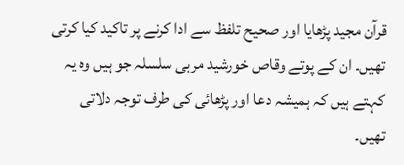قرآن مجید پڑھایا اور صحیح تلفظ سے ادا کرنے پر تاکید کیا کرتی تھیں۔ ان کے پوتے وقاص خورشید مربی سلسلہ جو ہیں وہ یہ کہتے ہیں کہ ہمیشہ دعا اور پڑھائی کی طرف توجہ دلاتی تھیں۔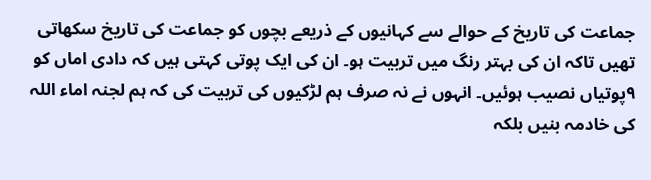جماعت کی تاریخ کے حوالے سے کہانیوں کے ذریعے بچوں کو جماعت کی تاریخ سکھاتی تھیں تاکہ ان کی بہتر رنگ میں تربیت ہو۔ ان کی ایک پوتی کہتی ہیں کہ دادی اماں کو ۹پوتیاں نصیب ہوئیں۔ انہوں نے نہ صرف ہم لڑکیوں کی تربیت کی کہ ہم لجنہ اماء اللہ کی خادمہ بنیں بلکہ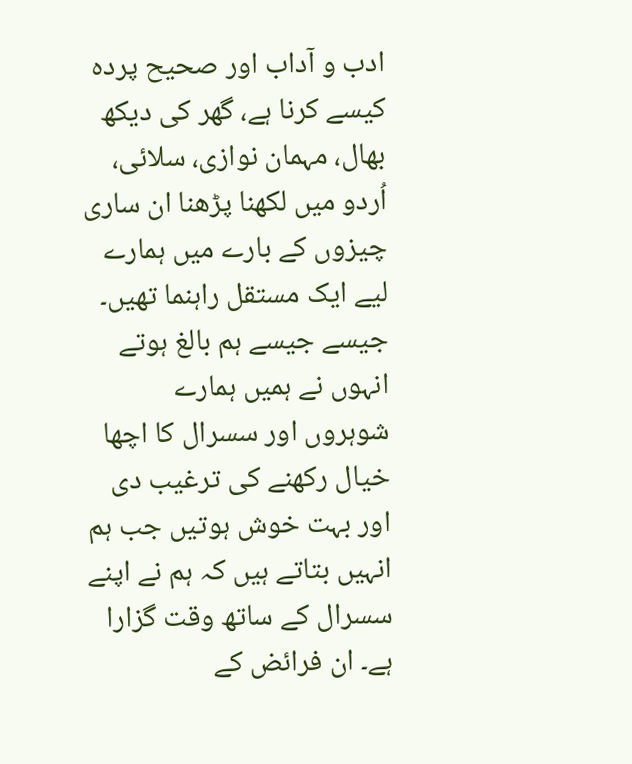ادب و آداب اور صحیح پردہ کیسے کرنا ہے، گھر کی دیکھ بھال، مہمان نوازی، سلائی، اُردو میں لکھنا پڑھنا ان ساری چیزوں کے بارے میں ہمارے لیے ایک مستقل راہنما تھیں۔ جیسے جیسے ہم بالغ ہوتے انہوں نے ہمیں ہمارے شوہروں اور سسرال کا اچھا خیال رکھنے کی ترغیب دی اور بہت خوش ہوتیں جب ہم انہیں بتاتے ہیں کہ ہم نے اپنے سسرال کے ساتھ وقت گزارا ہے۔ ان فرائض کے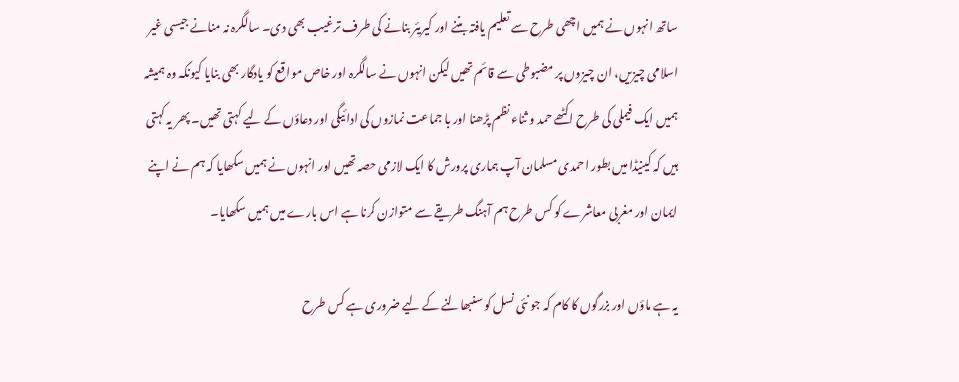ساتھ انہوں نے ہمیں اچھی طرح سے تعلیم یافتہ بننے اور کیریئر بنانے کی طرف ترغیب بھی دی۔ سالگرہ نہ منانے جیسی غیر اسلامی چیزیں، ان چیزوں پر مضبوطی سے قائم تھیں لیکن انہوں نے سالگرہ اور خاص مواقع کو یادگار بھی بنایا کیونکہ وہ ہمیشہ ہمیں ایک فیملی کی طرح اکٹھے حمد و ثناء نظم پڑھنا اور با جماعت نمازوں کی ادائیگی اور دعاؤں کے لیے کہتی تھیں۔ پھر یہ کہتی ہیں کہ کینیڈا میں بطور احمدی مسلمان آپ ہماری پرورش کا ایک لازمی حصہ تھیں اور انہوں نے ہمیں سکھایا کہ ہم نے اپنے ایمان اور مغربی معاشرے کو کس طرح ہم آہنگ طریقے سے متوازن کرنا ہے اس بارے میں ہمیں سکھایا۔

یہ ہے ماؤں اور بزرگوں کا کام کہ جو نئی نسل کو سنبھالنے کے لیے ضروری ہے کس طرح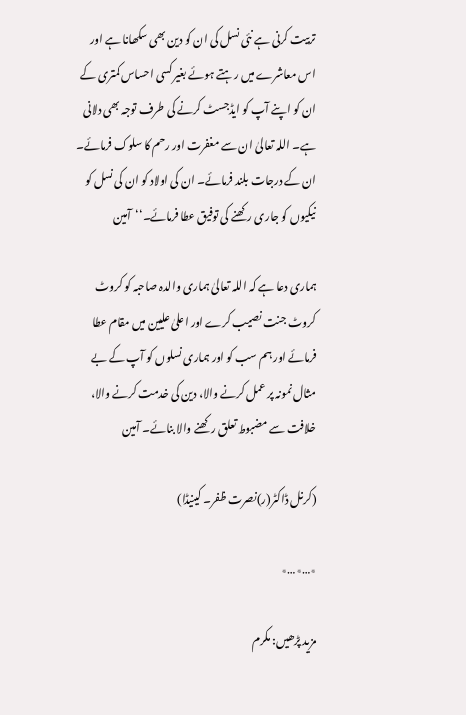تربیت کرنی ہے نئی نسل کی ان کو دین بھی سکھانا ہے اور اس معاشرے میں رہتے ہوئے بغیر کسی احساس کمتری کے ان کو اپنے آپ کو ایڈجسٹ کرنے کی طرف توجہ بھی دلانی ہے۔ اللہ تعالیٰ ان سے مغفرت اور رحم کا سلوک فرمائے۔ ان کے درجات بلند فرمائے۔ ان کی اولاد کو ان کی نسل کو نیکیوں کو جاری رکھنے کی توفیق عطا فرمائے۔‘‘آمین

ہماری دعا ہے کہ اللہ تعالیٰ ہماری والدہ صاحبہ کو کروٹ کروٹ جنت نصیب کرے اور اعلیٰ علیین میں مقام عطا فرمائے اور ہم سب کو اور ہماری نسلوں کو آپ کے بے مثال نمونہ پر عمل کرنے والا، دین کی خدمت کرنے والا، خلافت سے مضبوط تعلق رکھنے والا بنائے۔ آمین

(کرنل ڈاکٹر(ر)نصرت ظفر۔ کینیڈا)

٭…٭…٭

مزید پڑھیں: مکرم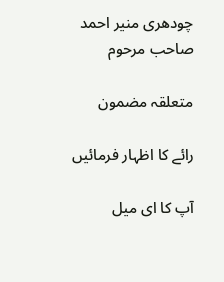چودھری منیر احمد صاحب مرحوم

متعلقہ مضمون

رائے کا اظہار فرمائیں

آپ کا ای میل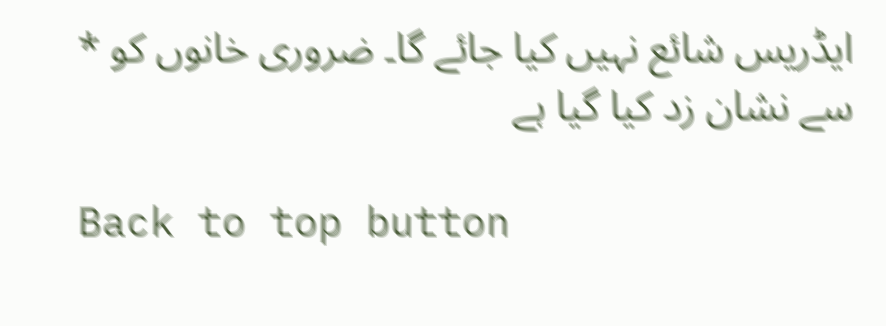ایڈریس شائع نہیں کیا جائے گا۔ ضروری خانوں کو * سے نشان زد کیا گیا ہے

Back to top button